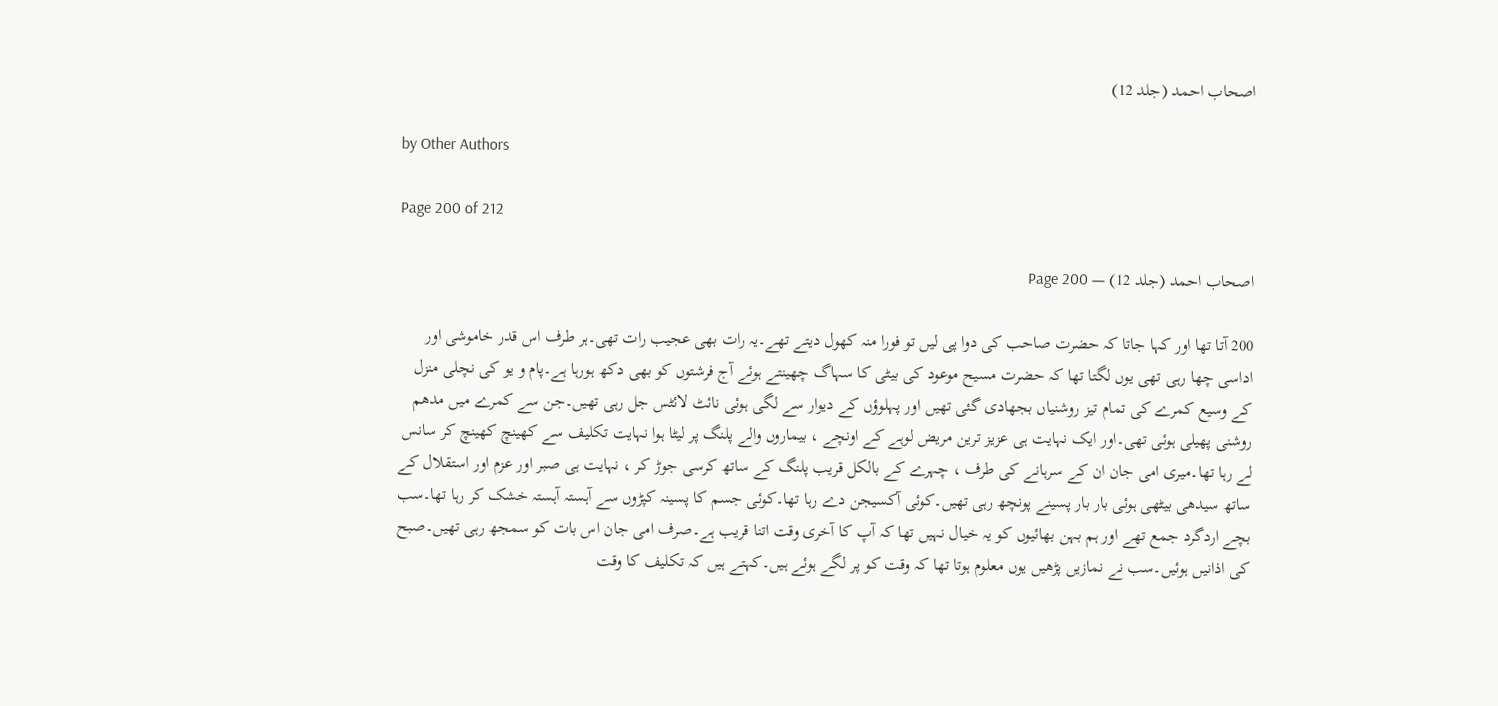اصحاب احمد (جلد 12)

by Other Authors

Page 200 of 212

اصحاب احمد (جلد 12) — Page 200

200 آتا تھا اور کہا جاتا کہ حضرت صاحب کی دوا پی لیں تو فورا منہ کھول دیتے تھے۔یہ رات بھی عجیب رات تھی۔ہر طرف اس قدر خاموشی اور اداسی چھا رہی تھی یوں لگتا تھا کہ حضرت مسیح موعود کی بیٹی کا سہاگ چھینتے ہوئے آج فرشتوں کو بھی دکھ ہورہا ہے۔پام و یو کی نچلی منزل کے وسیع کمرے کی تمام تیز روشنیاں بجھادی گئی تھیں اور پہلوؤں کے دیوار سے لگی ہوئی نائٹ لائٹس جل رہی تھیں۔جن سے کمرے میں مدھم روشنی پھیلی ہوئی تھی۔اور ایک نہایت ہی عزیز ترین مریض لوہے کے اونچے ، بیماروں والے پلنگ پر لیٹا ہوا نہایت تکلیف سے کھینچ کھینچ کر سانس لے رہا تھا۔میری امی جان ان کے سرہانے کی طرف ، چہرے کے بالکل قریب پلنگ کے ساتھ کرسی جوڑ کر ، نہایت ہی صبر اور عزم اور استقلال کے ساتھ سیدھی بیٹھی ہوئی بار بار پسینے پونچھ رہی تھیں۔کوئی آکسیجن دے رہا تھا۔کوئی جسم کا پسینہ کپڑوں سے آہستہ آہستہ خشک کر رہا تھا۔سب بچے اردگرد جمع تھے اور ہم بہن بھائیوں کو یہ خیال نہیں تھا کہ آپ کا آخری وقت اتنا قریب ہے۔صرف امی جان اس بات کو سمجھ رہی تھیں۔صبح کی اذانیں ہوئیں۔سب نے نمازیں پڑھیں یوں معلوم ہوتا تھا کہ وقت کو پر لگے ہوئے ہیں۔کہتے ہیں کہ تکلیف کا وقت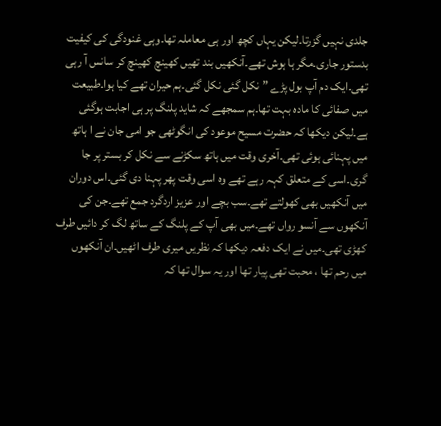جلدی نہیں گزرتا۔لیکن یہاں کچھ اور ہی معاملہ تھا۔وہی غنودگی کی کیفیت بدستور جاری۔مگر ہا ہوش تھے۔آنکھیں بند تھیں کھینچ کھینچ کر سانس آ رہی تھی۔ایک دم آپ بول پڑے ” نکل گئی نکل گئی۔ہم حیران تھے کیا ہوا۔طبیعت میں صفائی کا مادہ بہت تھا۔ہم سمجھے کہ شاید پلنگ پر ہی اجابت ہوگئی ہے۔لیکن دیکھا کہ حضرت مسیح موعود کی انگوٹھی جو امی جان نے ا ہاتھ میں پہنائی ہوئی تھی۔آخری وقت میں ہاتھ سکڑنے سے نکل کر بستر پر جا گری۔اسی کے متعلق کہہ رہے تھے وہ اسی وقت پھر پہنا دی گئی۔اس دوران میں آنکھیں بھی کھولتے تھے۔سب بچے اور عزیز اردگرد جمع تھے۔جن کی آنکھوں سے آنسو رواں تھے۔میں بھی آپ کے پلنگ کے ساتھ لگ کر دائیں طرف کھڑی تھی۔میں نے ایک دفعہ دیکھا کہ نظریں میری طرف اٹھیں۔ان آنکھوں میں رحم تھا ، محبت تھی پیار تھا اور یہ سوال تھا کہ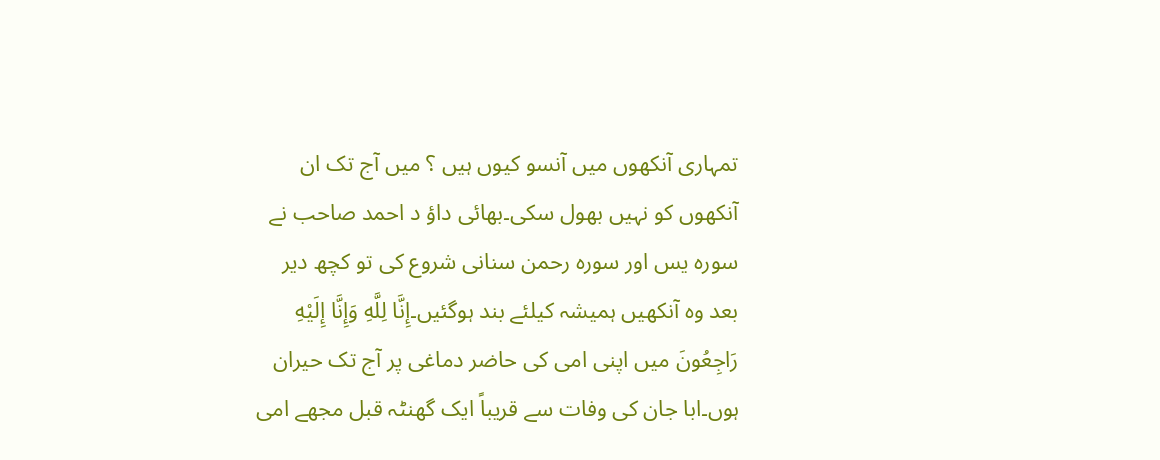تمہاری آنکھوں میں آنسو کیوں ہیں ؟ میں آج تک ان آنکھوں کو نہیں بھول سکی۔بھائی داؤ د احمد صاحب نے سورہ یس اور سورہ رحمن سنانی شروع کی تو کچھ دیر بعد وہ آنکھیں ہمیشہ کیلئے بند ہوگئیں۔إِنَّا لِلَّهِ وَإِنَّا إِلَيْهِ رَاجِعُونَ میں اپنی امی کی حاضر دماغی پر آج تک حیران ہوں۔ابا جان کی وفات سے قریباً ایک گھنٹہ قبل مجھے امی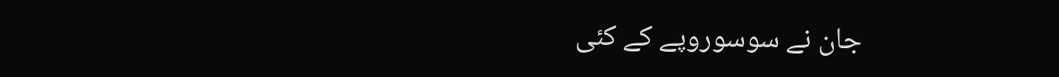جان نے سوسوروپے کے کئی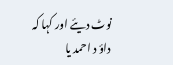نوٹ دیئے اور کہا کہ داؤ د احمد یا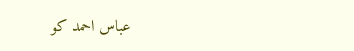عباس احمد کو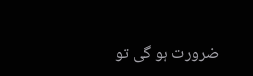ضرورت ہو گی تو